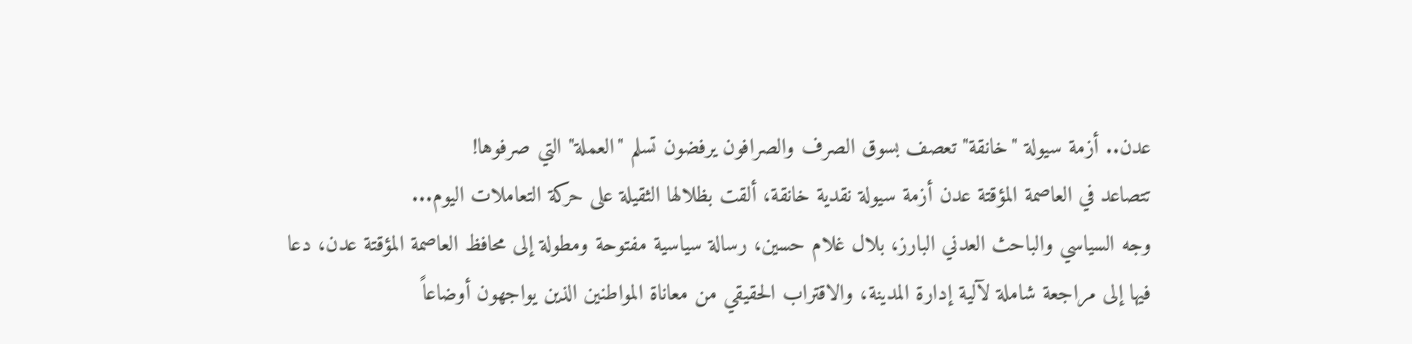عدن.. أزمة سيولة "خانقة" تعصف بسوق الصرف والصرافون يرفضون تسلم "العملة" التي صرفوها!
تتصاعد في العاصمة المؤقتة عدن أزمة سيولة نقدية خانقة، ألقت بظلالها الثقيلة على حركة التعاملات اليوم...
وجه السياسي والباحث العدني البارز، بلال غلام حسين، رسالة سياسية مفتوحة ومطولة إلى محافظ العاصمة المؤقتة عدن، دعا فيها إلى مراجعة شاملة لآلية إدارة المدينة، والاقتراب الحقيقي من معاناة المواطنين الذين يواجهون أوضاعاً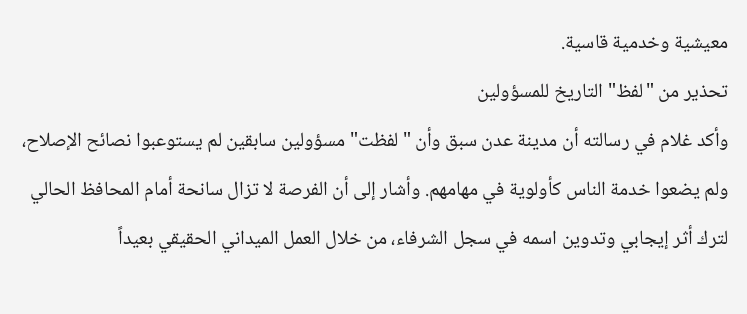معيشية وخدمية قاسية.
تحذير من "لفظ" التاريخ للمسؤولين
وأكد غلام في رسالته أن مدينة عدن سبق وأن "لفظت" مسؤولين سابقين لم يستوعبوا نصائح الإصلاح، ولم يضعوا خدمة الناس كأولوية في مهامهم. وأشار إلى أن الفرصة لا تزال سانحة أمام المحافظ الحالي لترك أثر إيجابي وتدوين اسمه في سجل الشرفاء، من خلال العمل الميداني الحقيقي بعيداً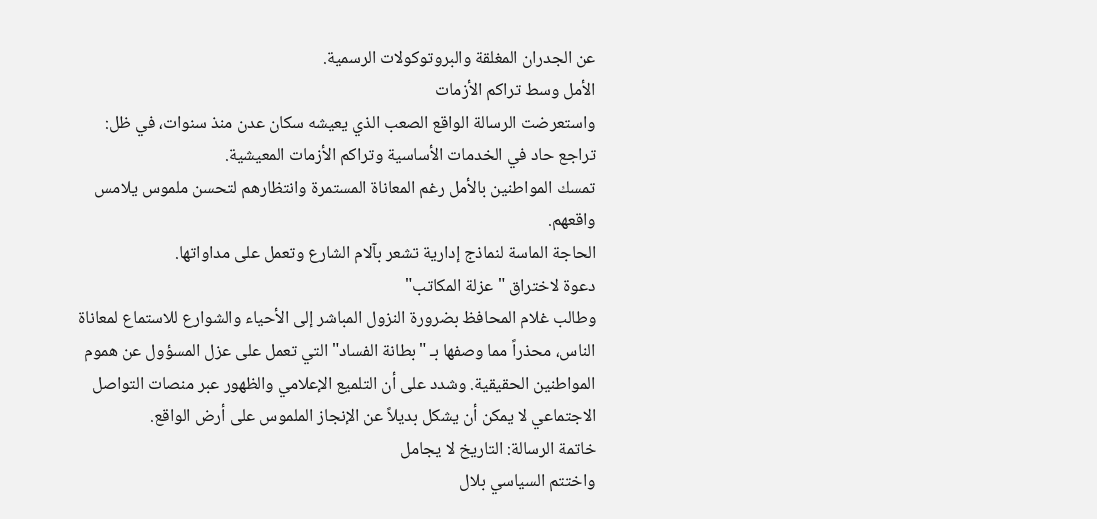عن الجدران المغلقة والبروتوكولات الرسمية.
الأمل وسط تراكم الأزمات
واستعرضت الرسالة الواقع الصعب الذي يعيشه سكان عدن منذ سنوات، في ظل:
تراجع حاد في الخدمات الأساسية وتراكم الأزمات المعيشية.
تمسك المواطنين بالأمل رغم المعاناة المستمرة وانتظارهم لتحسن ملموس يلامس واقعهم.
الحاجة الماسة لنماذج إدارية تشعر بآلام الشارع وتعمل على مداواتها.
دعوة لاختراق "عزلة المكاتب"
وطالب غلام المحافظ بضرورة النزول المباشر إلى الأحياء والشوارع للاستماع لمعاناة الناس، محذراً مما وصفها بـ "بطانة الفساد" التي تعمل على عزل المسؤول عن هموم المواطنين الحقيقية. وشدد على أن التلميع الإعلامي والظهور عبر منصات التواصل الاجتماعي لا يمكن أن يشكل بديلاً عن الإنجاز الملموس على أرض الواقع.
خاتمة الرسالة: التاريخ لا يجامل
واختتم السياسي بلال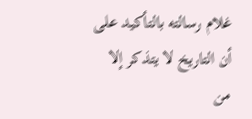غلام رسالته بالتأكيد على أن التاريخ لا يتذكر إلا من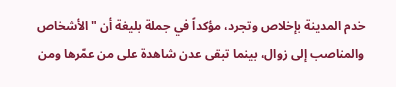خدم المدينة بإخلاص وتجرد، مؤكداً في جملة بليغة أن "الأشخاص والمناصب إلى زوال، بينما تبقى عدن شاهدة على من عمّرها ومن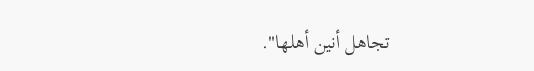تجاهل أنين أهلها".